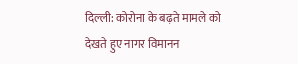दिल्ली: कोरोना के बढ़ते मामले को देखते हुए नागर विमानन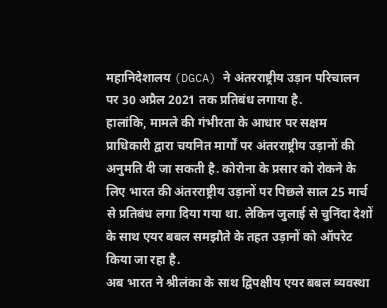महानिदेशालय (DGCA) ने अंतरराष्ट्रीय उड़ान परिचालन पर 30 अप्रैल 2021 तक प्रतिबंध लगाया है.
हालांकि, मामले की गंभीरता के आधार पर सक्षम प्राधिकारी द्वारा चयनित मार्गों पर अंतरराष्ट्रीय उड़ानों की अनुमति दी जा सकती है. कोरोना के प्रसार को रोकने के लिए भारत की अंतरराष्ट्रीय उड़ानों पर पिछले साल 25 मार्च से प्रतिबंध लगा दिया गया था. लेकिन जुलाई से चुनिंदा देशों के साथ एयर बबल समझौते के तहत उड़ानों को ऑपरेट किया जा रहा है.
अब भारत ने श्रीलंका के साथ द्विपक्षीय एयर बबल व्यवस्था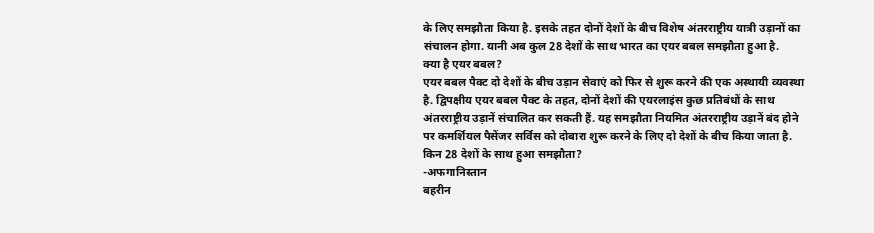के लिए समझौता किया है. इसके तहत दोनों देशों के बीच विशेष अंतरराष्ट्रीय यात्री उड़ानों का संचालन होगा. यानी अब कुल 28 देशों के साथ भारत का एयर बबल समझौता हुआ है.
क्या है एयर बबल?
एयर बबल पैक्ट दो देशों के बीच उड़ान सेवाएं को फिर से शुरू करने की एक अस्थायी व्यवस्था है. द्विपक्षीय एयर बबल पैक्ट के तहत, दोनों देशों की एयरलाइंस कुछ प्रतिबंधों के साथ अंतरराष्ट्रीय उड़ानें संचालित कर सकती हैं. यह समझौता नियमित अंतरराष्ट्रीय उड़ानें बंद होने पर कमर्शियल पैसेंजर सर्विस को दोबारा शुरू करने के लिए दो देशों के बीच किया जाता है.
किन 28 देशों के साथ हुआ समझौता?
-अफगानिस्तान
बहरीन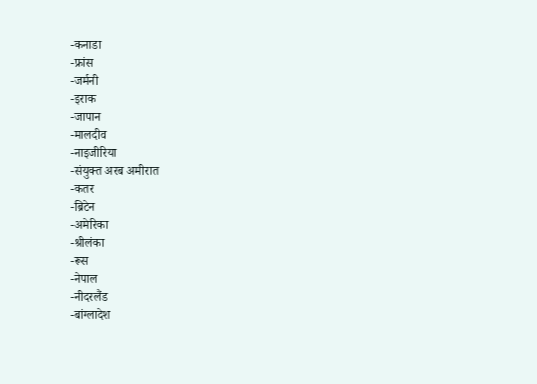-कनाडा
-फ्रांस
-जर्मनी
-इराक
-जापान
-मालदीव
-नाइजीरिया
-संयुक्त अरब अमीरात
-कतर
-ब्रिटेन
-अमेरिका
-श्रीलंका
-रूस
-नेपाल
-नीदरलैंड
-बांग्लादेश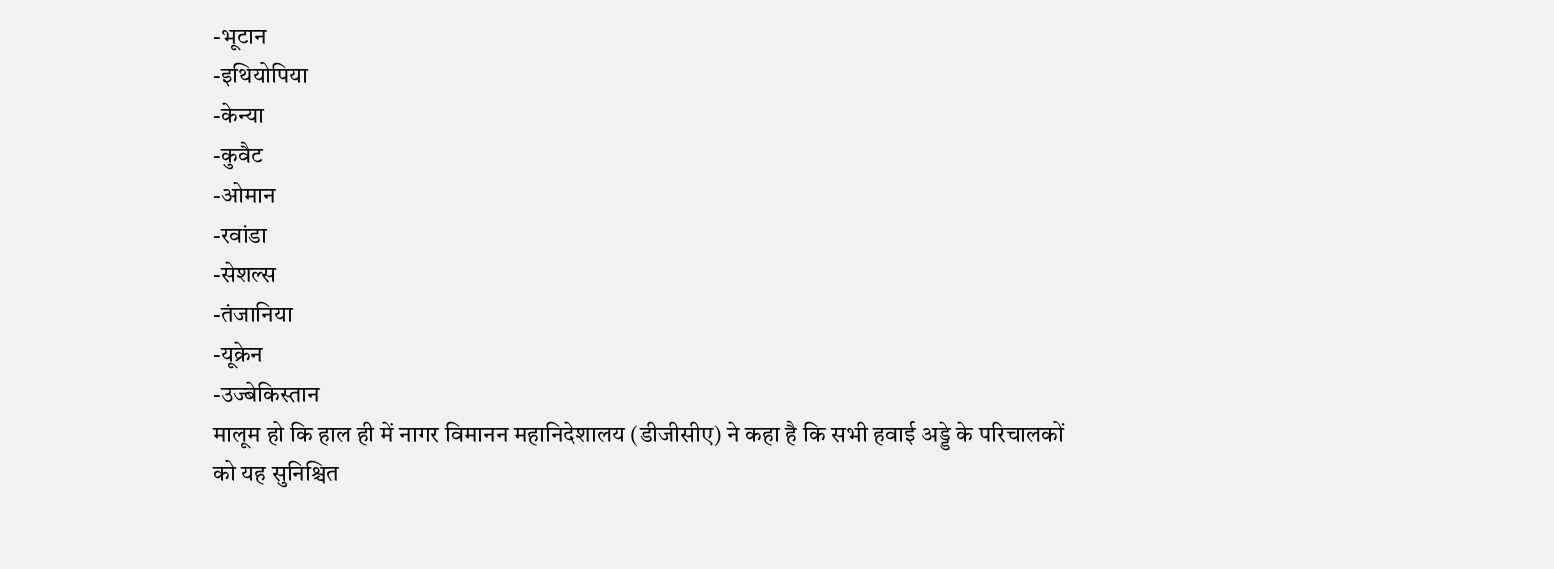-भूटान
-इथियोपिया
-केन्या
-कुवैट
-ओमान
-रवांडा
-सेशल्स
-तंजानिया
-यूक्रेन
-उज्बेकिस्तान
मालूम हो कि हाल ही में नागर विमानन महानिदेशालय (डीजीसीए) ने कहा है कि सभी हवाई अड्डे के परिचालकों को यह सुनिश्चित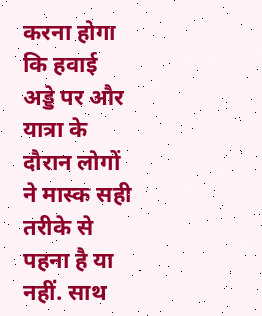करना होगा कि हवाई अड्डे पर और यात्रा के दौरान लोगों ने मास्क सही तरीके से पहना है या नहीं. साथ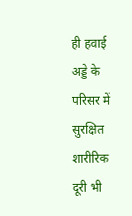ही हवाई अड्डे के परिसर में सुरक्षित शारीरिक दूरी भी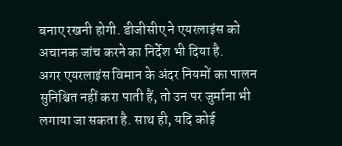बनाए रखनी होगी. डीजीसीए ने एयरलाइंस को अचानक जांच करने का निर्देश भी दिया है.
अगर एयरलाइंस विमान के अंदर नियमों का पालन सुनिश्चित नहीं करा पाती हैं, तो उन पर जुर्माना भी लगाया जा सकता है. साथ ही, यदि कोई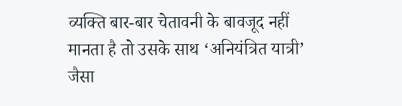व्यक्ति बार-बार चेतावनी के बावजूद नहीं मानता है तो उसके साथ ‘अनियंत्रित यात्री’ जैसा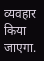व्यवहार किया जाएगा.